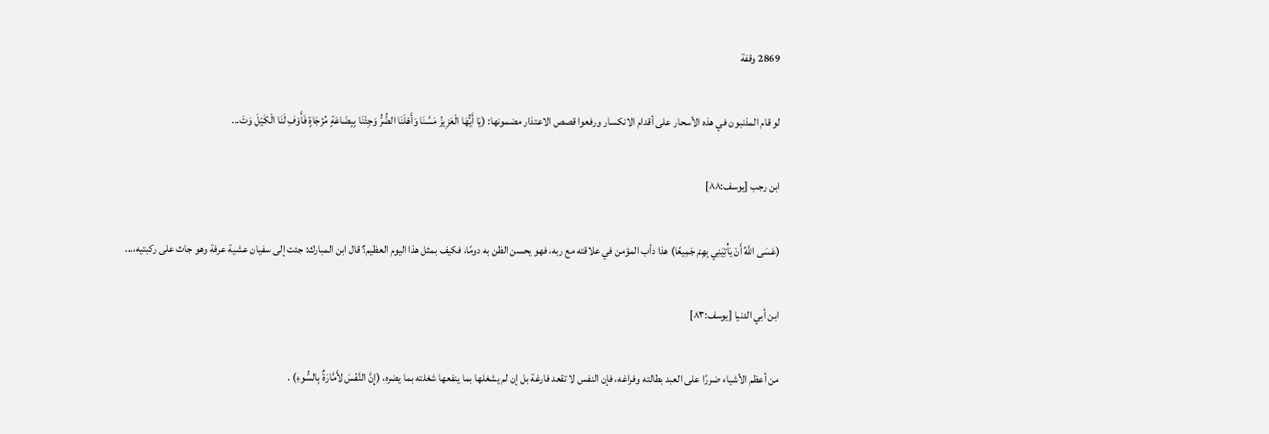2869 وقفة

لو قام المذنبون في هذه الأسحار على أقدام الانكسار ورفعوا قصص الاعتذار مضمونها: (يَا أَيُّهَا الْعَزِيزُ مَسَّنَا وَأَهْلَنَا الضُّرُّ وَجِئْنَا بِبِضَاعَةٍ مُزْجَاةٍ فَأَوْفِ لَنَا الْكَيْلَ وَتَ...

ابن رجب [يوسف:٨٨]

(عَسَى اللَّهُ أَنْ يَأْتِيَنِي بِهِمْ جَمِيعًا) هذا دأب المؤمن في علاقته مع ربه، فهو يحسن الظن به دومًا، فكيف بمثل هذا اليوم العظيم؟ قال ابن المبارك: جئت إلى سفيان عشية عرفة وهو جاث على ركبتيه،...

ابن أبي الدنيا [يوسف:٨٣]

من أعظم الأشياء ضررًا على العبد بطالته وفراغه، فإن النفس لا تقعد فارغة بل إن لم يشغلها بما ينفعها شغلته بما يضره، (إِنَّ النَّفْسَ لأَمَّارَةٌ بِالسُّوءِ) .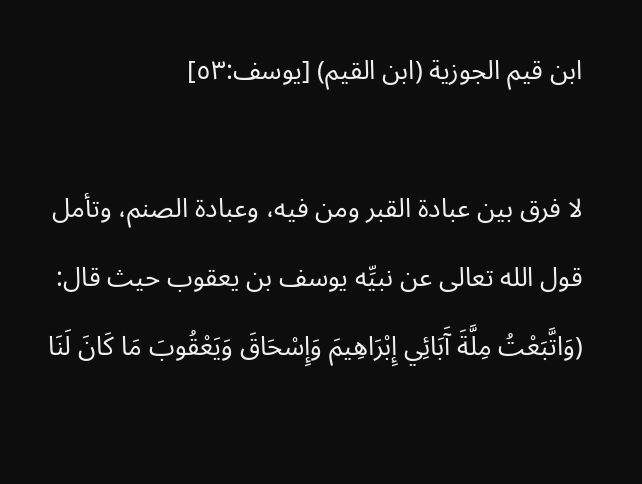ابن قيم الجوزية (ابن القيم) [يوسف:٥٣]

لا فرق بين عبادة القبر ومن فيه، وعبادة الصنم، وتأمل قول الله تعالى عن نبيِّه يوسف بن يعقوب حيث قال: (وَاتَّبَعْتُ مِلَّةَ آَبَائِي إِبْرَاهِيمَ وَإِسْحَاقَ وَيَعْقُوبَ مَا كَانَ لَنَا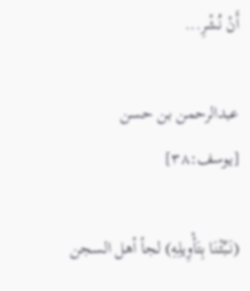أَنْ نُشْرِ...

عبدالرحمن بن حسن [يوسف:٣٨]

(نَبِّئْنَا بِتَأْوِيلِهِ) لجأ أهل السجن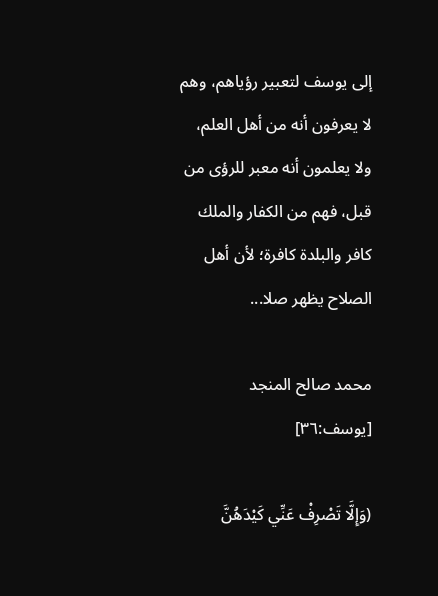إلى يوسف لتعبير رؤياهم، وهم لا يعرفون أنه من أهل العلم، ولا يعلمون أنه معبر للرؤى من قبل، فهم من الكفار والملك كافر والبلدة كافرة؛ لأن أهل الصلاح يظهر صلا...

محمد صالح المنجد [يوسف:٣٦]

(وَإِلَّا تَصْرِفْ عَنِّي كَيْدَهُنَّ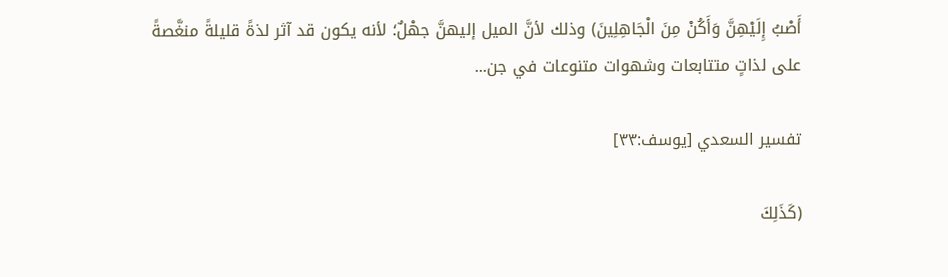أَصْبُ إِلَيْهِنَّ وَأَكُنْ مِنَ الْجَاهِلِينَ) وذلك لأنَّ الميل إليهنَّ جهْلٌ؛ لأنه يكون قد آثر لذةً قليلةً منغَّصةً على لذاتٍ متتابعات وشهوات متنوعات في جن...

تفسير السعدي [يوسف:٣٣]

(كَذَلِكَ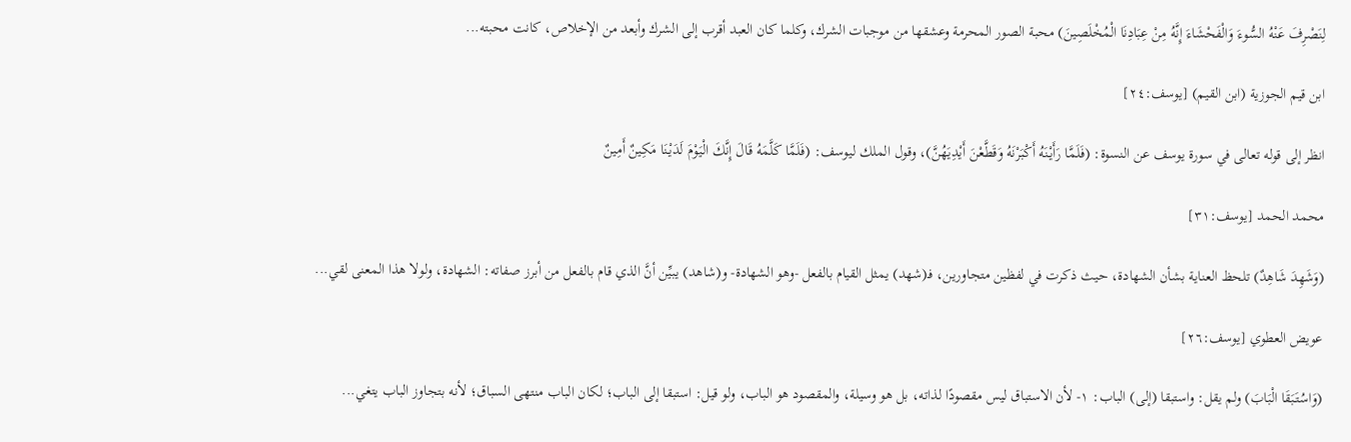لِنَصْرِفَ عَنْهُ السُّوءَ وَالْفَحْشَاءَ إِنَّهُ مِنْ عِبَادِنَا الْمُخْلَصِينَ) محبة الصور المحرمة وعشقها من موجبات الشرك، وكلما كان العبد أقرب إلى الشرك وأبعد من الإخلاص، كانت محبته...

ابن قيم الجوزية (ابن القيم) [يوسف:٢٤]

انظر إلى قوله تعالى في سورة يوسف عن النسوة: (فَلَمَّا رَأَيْنَهُ أَكْبَرْنَهُ وَقَطَّعْنَ أَيْدِيَهُنَّ)، وقول الملك ليوسف: (فَلَمَّا كَلَّمَهُ قَالَ إِنَّكَ الْيَوْمَ لَدَيْنَا مَكِينٌ أَمِينٌ

محمد الحمد [يوسف:٣١]

(وَشَهِدَ شَاهِدٌ) تلحظ العناية بشأن الشهادة، حيث ذكرت في لفظين متجاورين، فـ(شهد) يمثل القيام بالفعل -وهو الشهادة- و(شاهد) يبيِّن أنَّ الذي قام بالفعل من أبرز صفاته: الشهادة، ولولا هذا المعنى لقي...

عويض العطوي [يوسف:٢٦]

(وَاسُتَبَقَا الْبَابَ) ولم يقل: واستبقا (إلى) الباب: ١- لأن الاستباق ليس مقصودًا لذاته، بل هو وسيلة، والمقصود هو الباب، ولو قيل: استبقا إلى الباب؛ لكان الباب منتهى السباق؛ لأنه بتجاوز الباب يتغي...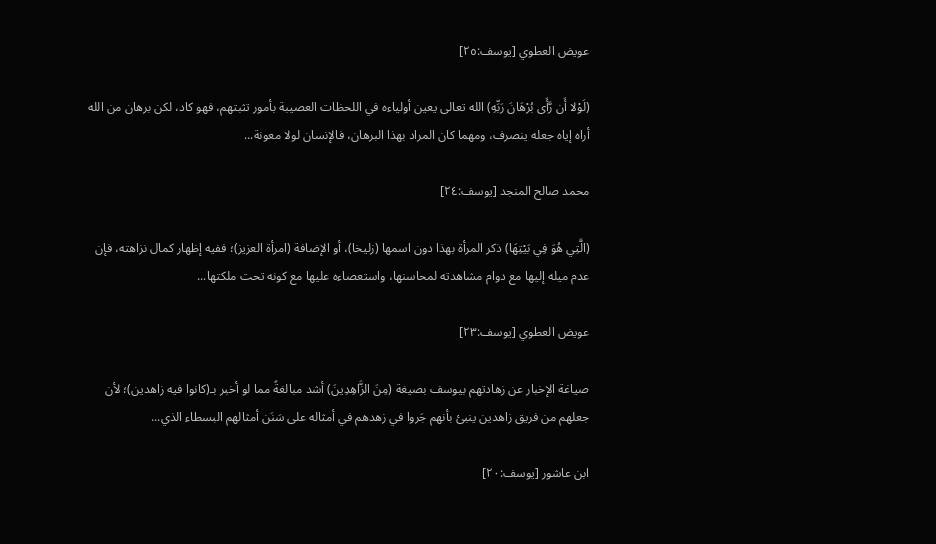عويض العطوي [يوسف:٢٥]

(لَوْلا أَن رَّأَى بُرْهَانَ رَبِّهِ) الله تعالى يعين أولياءه في اللحظات العصيبة بأمور تثبتهم، فهو كاد، لكن برهان من الله أراه إياه جعله ينصرف، ومهما كان المراد بهذا البرهان، فالإنسان لولا معونة...

محمد صالح المنجد [يوسف:٢٤]

(الَّتِي هُوَ فِي بَيْتِهَا) ذكر المرأة بهذا دون اسمها (زليخا)، أو الإضافة (امرأة العزيز)؛ ففيه إظهار كمال نزاهته، فإن عدم ميله إليها مع دوام مشاهدته لمحاسنها، واستعصاءه عليها مع كونه تحت ملكتها...

عويض العطوي [يوسف:٢٣]

صياغة الإخبار عن زهادتهم بيوسف بصيغة (مِنَ الزَّاهِدِينَ) أشد مبالغةً مما لو أخبر بـ(كانوا فيه زاهدين)؛ لأن جعلهم من فريق زاهدين ينبئ بأنهم جَروا في زهدهم في أمثاله على سَنَن أمثالهم البسطاء الذي...

ابن عاشور [يوسف:٢٠]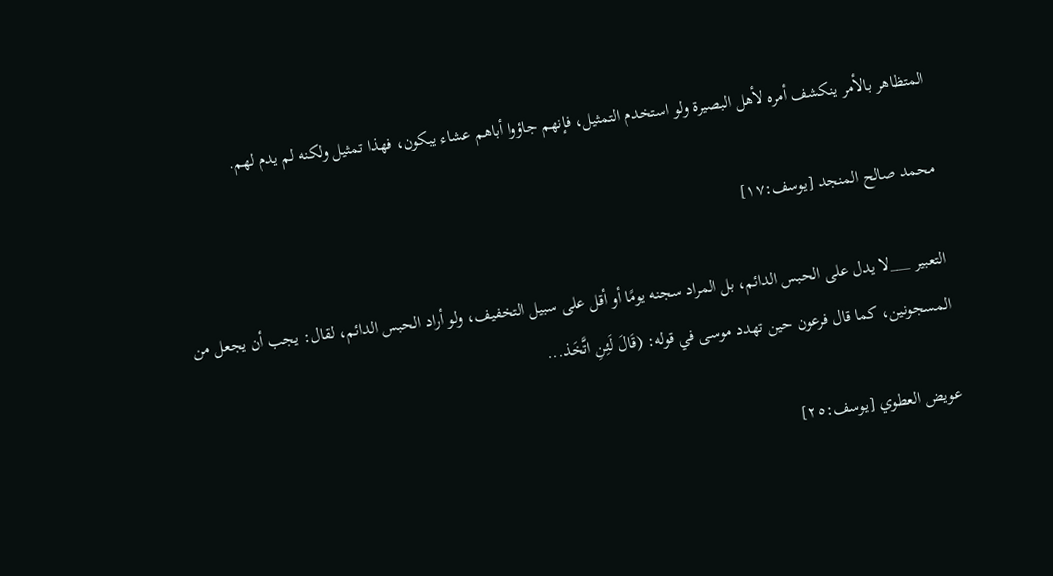المتظاهر بالأمر ينكشف أمره لأهل البصيرة ولو استخدم التمثيل، فإنهم جاؤوا أباهم عشاء يبكون، فهذا تمثيل ولكنه لم يدم لهم.

محمد صالح المنجد [يوسف:١٧]

التعبير ___لا يدل على الحبس الدائم، بل المراد سجنه يومًا أو أقل على سبيل التخفيف، ولو أراد الحبس الدائم، لقال: يجب أن يجعل من المسجونين، كما قال فرعون حين تهدد موسى في قوله: (قَالَ لَئِنِ اتَّخَذ...

عويض العطوي [يوسف:٢٥]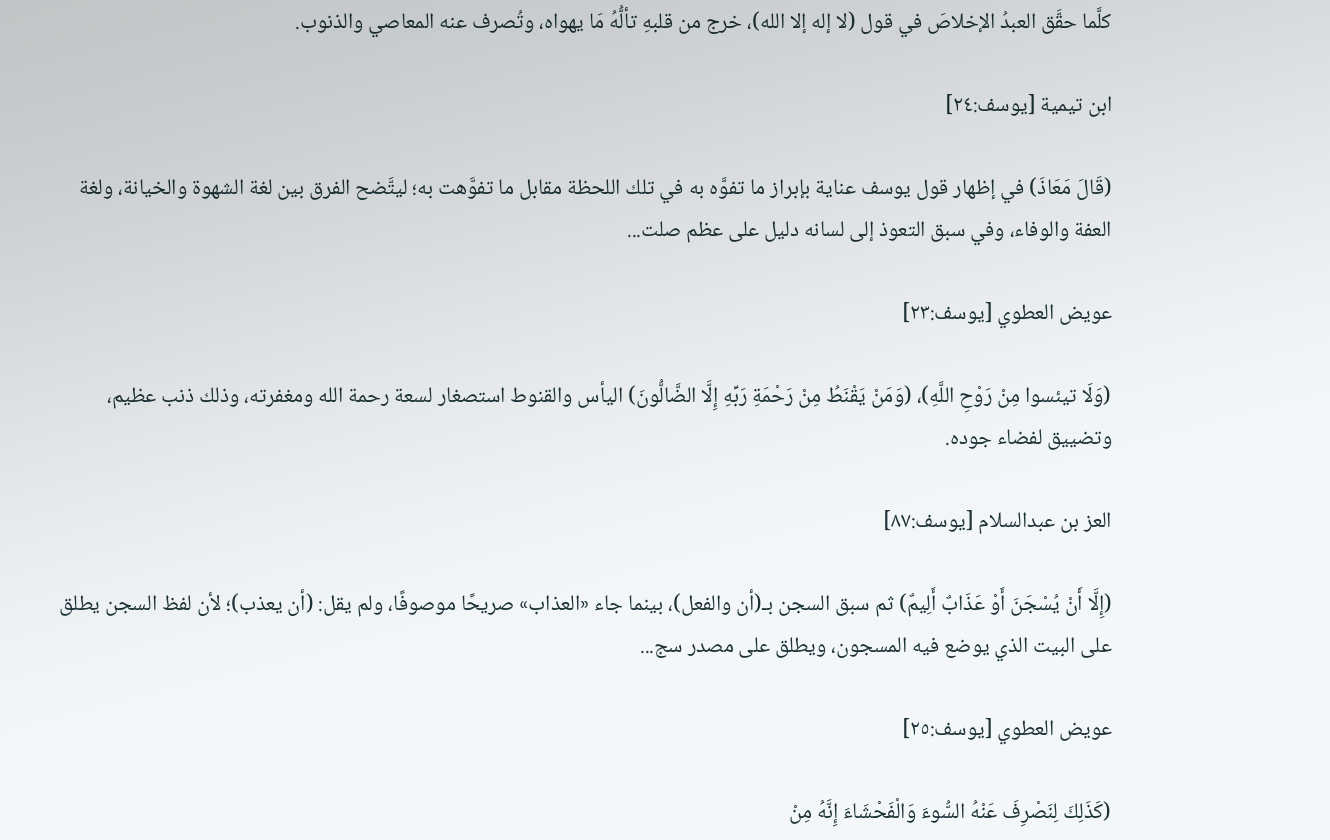كلَّما حقَّق العبدُ الإخلاصَ في قول (لا إله إلا الله)، خرج من قلبهِ تألُّهُ مَا يهواه، وتُصرف عنه المعاصي والذنوب.

ابن تيمية [يوسف:٢٤]

(قَالَ مَعَاذَ) في إظهار قول يوسف عناية بإبراز ما تفوَّه به في تلك اللحظة مقابل ما تفوَّهت به؛ ليتَّضح الفرق بين لغة الشهوة والخيانة، ولغة العفة والوفاء، وفي سبق التعوذ إلى لسانه دليل على عظم صلت...

عويض العطوي [يوسف:٢٣]

(وَلَا تيئسوا مِنْ رَوْحِ اللَّهِ)، (وَمَنْ يَقْنَطُ مِنْ رَحْمَةِ رَبِّهِ إِلَّا الضَّالُّونَ) اليأس والقنوط استصغار لسعة رحمة الله ومغفرته، وذلك ذنب عظيم، وتضييق لفضاء جوده.

العز بن عبدالسلام [يوسف:٨٧]

(إِلَّا أَنْ يُسْجَنَ أَوْ عَذَابٌ أَلِيمٌ) ثم سبق السجن بـ(أن والفعل)، بينما جاء «العذاب» صريحًا موصوفًا، ولم يقل: (أن يعذب)؛ لأن لفظ السجن يطلق على البيت الذي يوضع فيه المسجون، ويطلق على مصدر سج...

عويض العطوي [يوسف:٢٥]

(كَذَلِكَ لِنَصْرِفَ عَنْهُ السُّوءَ وَالْفَحْشَاءَ إِنَّهُ مِنْ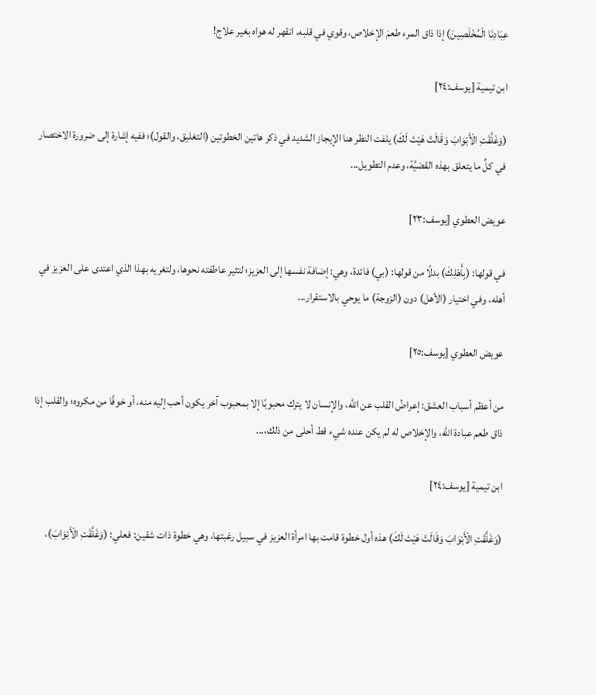عِبَادِنَا الْمُخْلَصِينَ) إذا ذاق المرء طعمَ الإخلاص، وقوي في قلبه، انقهر له هواه بغير علاج!

ابن تيمية [يوسف:٢٤]

(وَغَلَّقَتِ الْأَبْوَابَ وَقَالَتْ هَيْتَ لَكَ) يلفت النظر هنا الإيجاز الشديد في ذكر هاتين الخطوتين (التغليق، والقول)؛ ففيه إشارة إلى ضرورة الاختصار في كلِّ ما يتعلق بهذه القضيَّة، وعدم التطويل...

عويض العطوي [يوسف:٢٣]

في قولها: (بِأَهْلِكَ) بدلًا من قولها: (بي) فائدة، وهي: إضافة نفسها إلى العزيز؛ لتثير عاطفته نحوها، ولتغريه بهذا الذي اعتدى على العزيز في أهله، وفي اختيار (الأهل) دون (الزوجة) ما يوحي بالاستقرار...

عويض العطوي [يوسف:٢٥]

من أعظم أسباب العشق: إعراضُ القلب عن الله، والإنسان لا يترك محبوبًا إلا بمحبوب آخر يكون أحب إليه منه، أو خوفًا من مكروه؛ والقلب إذا ذاق طعم عبادة الله، والإخلاص له لم يكن عنده شيء قط أحلى من ذلك،...

ابن تيمية [يوسف:٢٤]

(وَغَلَّقَتِ الْأَبْوَابَ وَقَالَتْ هَيْتَ لَكَ) هذه أول خطوة قامت بها امرأة العزيز في سبيل رغبتها، وهي خطوة ذات شقين: فعلي: (وَغَلَّقَتِ الْأَبْوَابَ)،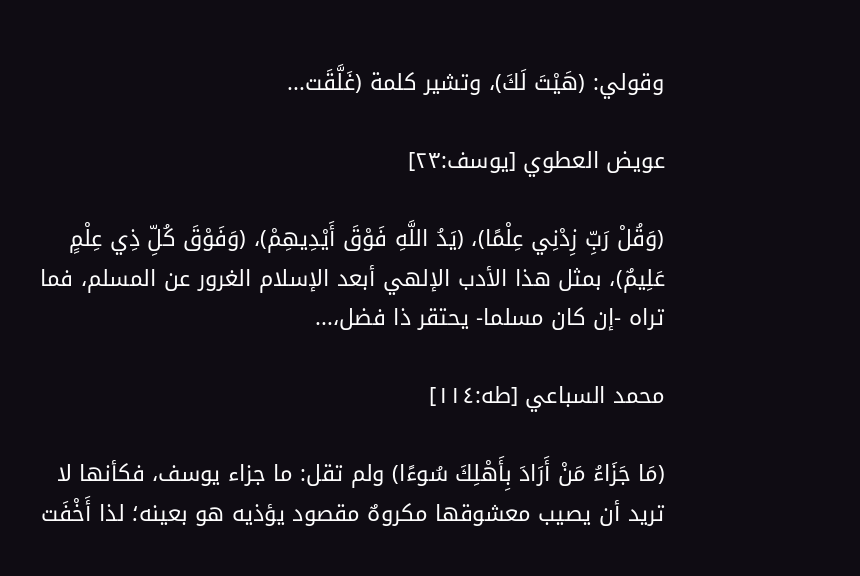وقولي: (هَيْتَ لَكَ)، وتشير كلمة (غَلَّقَت...

عويض العطوي [يوسف:٢٣]

(وَقُلْ رَبِّ زِدْنِي عِلْمًا)، (يَدُ اللَّهِ فَوْقَ أَيْدِيهِمْ)، (وَفَوْقَ كُلِّ ذِي عِلْمٍ عَلِيمٌ)، بمثل هذا الأدب الإلهي أبعد الإسلام الغرور عن المسلم، فما تراه -إن كان مسلما- يحتقر ذا فضل،...

محمد السباعي [طه:١١٤]

(مَا جَزَاءُ مَنْ أَرَادَ بِأَهْلِكَ سُوءًا) ولم تقل: ما جزاء يوسف، فكأنها لا تريد أن يصيب معشوقها مكروهٌ مقصود يؤذيه هو بعينه؛ لذا أَخْفَت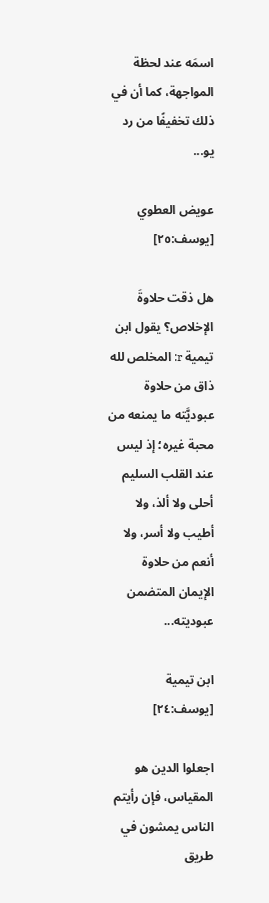اسمَه عند لحظة المواجهة، كما أن في ذلك تخفيفًا من رد يو...

عويض العطوي [يوسف:٢٥]

هل ذقت حلاوةَ الإخلاص؟ يقول ابن تيمية r: المخلص لله ذاق من حلاوة عبوديَّته ما يمنعه من محبة غيره؛ إذ ليس عند القلب السليم أحلى ولا ألذ، ولا أطيب ولا أسر، ولا أنعم من حلاوة الإيمان المتضمن عبوديته...

ابن تيمية [يوسف:٢٤]

اجعلوا الدين هو المقياس، فإن رأيتم الناس يمشون في طريق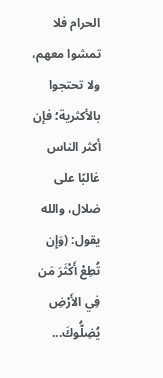الحرام فلا تمشوا معهم، ولا تحتجوا بالأكثرية؛ فإن أكثر الناس غالبًا على ضلال، والله يقول: (وَإِن تُطِعْ أَكْثَرَ مَن فِي الأَرْضِ يُضِلُّوكَ...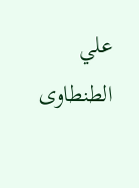علي الطنطاوى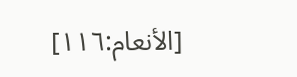[الأنعام:١١٦]